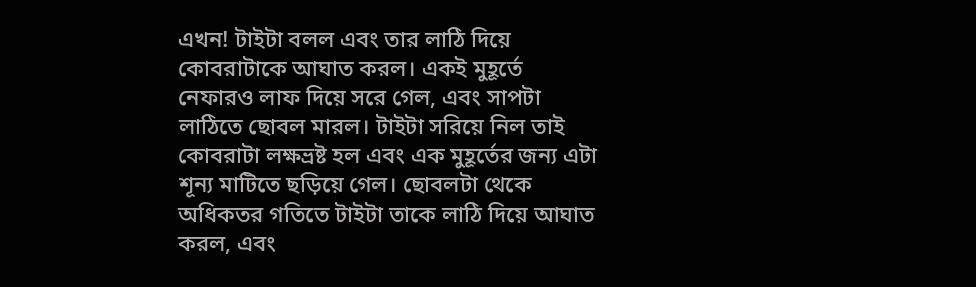এখন! টাইটা বলল এবং তার লাঠি দিয়ে কোবরাটাকে আঘাত করল। একই মুহূর্তে নেফারও লাফ দিয়ে সরে গেল, এবং সাপটা লাঠিতে ছোবল মারল। টাইটা সরিয়ে নিল তাই কোবরাটা লক্ষভ্রষ্ট হল এবং এক মুহূর্তের জন্য এটা শূন্য মাটিতে ছড়িয়ে গেল। ছোবলটা থেকে অধিকতর গতিতে টাইটা তাকে লাঠি দিয়ে আঘাত করল, এবং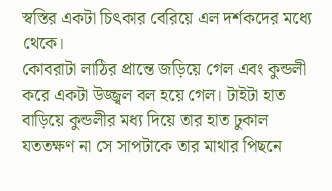স্বস্তির একটা চিৎকার বেরিয়ে এল দর্শকদের মধ্যে থেকে।
কোবরাটা লাঠির প্রান্তে জড়িয়ে গেল এবং কুন্ডলী করে একটা উজ্জ্বল বল হয়ে গেল। টাইটা হাত বাড়িয়ে কুন্ডলীর মধ্য দিয়ে তার হাত ঢুকাল যততক্ষণ না সে সাপটাকে তার মাথার পিছনে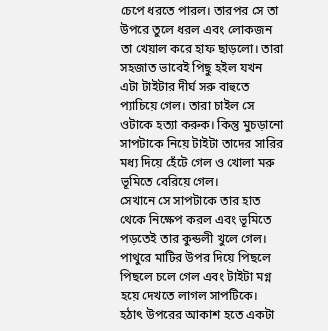চেপে ধরতে পারল। তারপর সে তা উপরে তুলে ধরল এবং লোকজন তা খেয়াল করে হাফ ছাড়লো। তারা সহজাত ভাবেই পিছু হইল যখন এটা টাইটার দীর্ঘ সরু বাহুতে প্যাচিয়ে গেল। তারা চাইল সে ওটাকে হত্যা করুক। কিন্তু মুচড়ানো সাপটাকে নিয়ে টাইটা তাদের সারির মধ্য দিয়ে হেঁটে গেল ও খোলা মরু ভূমিতে বেরিয়ে গেল।
সেখানে সে সাপটাকে তার হাত থেকে নিক্ষেপ করল এবং ভূমিতে পড়তেই তার কুন্ডলী খুলে গেল। পাথুরে মাটির উপর দিয়ে পিছলে পিছলে চলে গেল এবং টাইটা মগ্ন হয়ে দেখতে লাগল সাপটিকে।
হঠাৎ উপরের আকাশ হতে একটা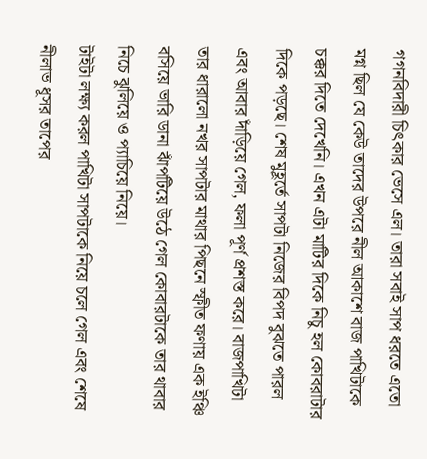গগনবিদারী চিৎকার ভেসে এল। তারা সবাই সাপ ধরতে এতো মগ্ন ছিল যে কেউ তাদের উপরে নীল আকাশে বাজ পাখিটাকে চক্কর দিতে দেখেনি। এখন এটা মাটির দিকে নিচু হল কোবরাটার দিকে পড়ছে। শেষ মুহূর্তে সাপটা নিজের বিপদ বুঝতে পারল এবং আবার দাঁড়িয়ে গেল, ফলা পূর্ণ প্রশস্ত করে। বাজপাখিটা তার ধারালো নখর সাপটার মাথার পিছনে স্ফীত ফণায় এক ইঞ্চি বসিয়ে ভারি ডানা ঝাঁপটিয়ে উঠে গেল কোবারটাকে তার থাবার নিচে ঝুলিয়ে ও প্যাচিয়ে নিয়ে।
টাইটা লক্ষ্য করল পাখিটা সাপটাকে নিয়ে চলে গেল এবং শেষে নীলাভ ধূসর তাপের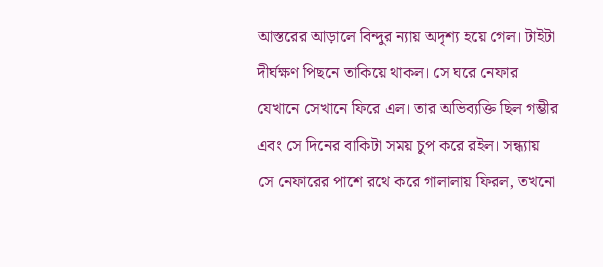আস্তরের আড়ালে বিন্দুর ন্যায় অদৃশ্য হয়ে গেল। টাইটা দীর্ঘক্ষণ পিছনে তাকিয়ে থাকল। সে ঘরে নেফার যেখানে সেখানে ফিরে এল। তার অভিব্যক্তি ছিল গম্ভীর এবং সে দিনের বাকিটা সময় চুপ করে রইল। সন্ধ্যায় সে নেফারের পাশে রথে করে গালালায় ফিরল, তখনো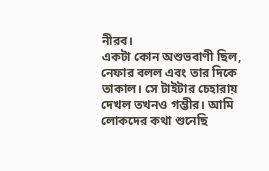নীরব।
একটা কোন অশুভবাণী ছিল, নেফার বলল এবং তার দিকে তাকাল। সে টাইটার চেহারায় দেখল তখনও গম্ভীর। আমি লোকদের কথা শুনেছি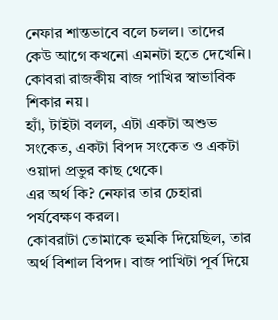নেফার শান্তভাবে বলে চলল। তাদের কেউ আগে কখনো এমনটা হতে দেখেনি। কোবরা রাজকীয় বাজ পাখির স্বাভাবিক শিকার নয়।
হ্যাঁ, টাইটা বলল, এটা একটা অশুভ সংকেত, একটা বিপদ সংকেত ও একটা ওয়াদা প্রভুর কাছ থেকে।
এর অর্থ কি? নেফার তার চেহারা পর্যবেক্ষণ করল।
কোবরাটা তোমাকে হুমকি দিয়েছিল, তার অর্থ বিশাল বিপদ। বাজ পাখিটা পূর্ব দিয়ে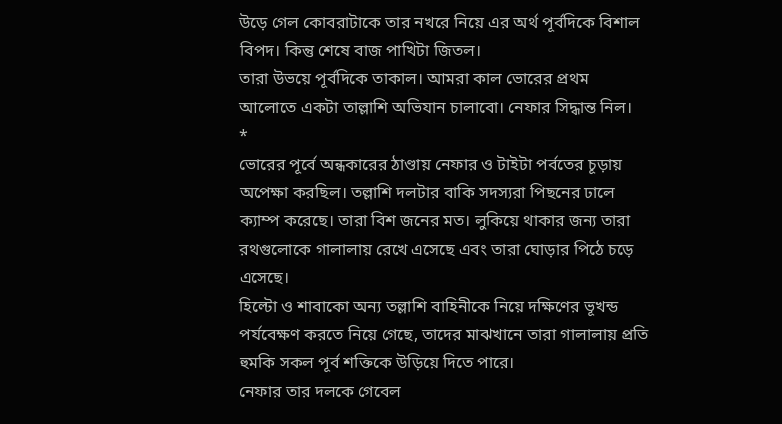উড়ে গেল কোবরাটাকে তার নখরে নিয়ে এর অর্থ পূর্বদিকে বিশাল বিপদ। কিন্তু শেষে বাজ পাখিটা জিতল।
তারা উভয়ে পূর্বদিকে তাকাল। আমরা কাল ভোরের প্রথম আলোতে একটা তাল্লাশি অভিযান চালাবো। নেফার সিদ্ধান্ত নিল।
*
ভোরের পূর্বে অন্ধকারের ঠাণ্ডায় নেফার ও টাইটা পর্বতের চূড়ায় অপেক্ষা করছিল। তল্লাশি দলটার বাকি সদস্যরা পিছনের ঢালে ক্যাম্প করেছে। তারা বিশ জনের মত। লুকিয়ে থাকার জন্য তারা রথগুলোকে গালালায় রেখে এসেছে এবং তারা ঘোড়ার পিঠে চড়ে এসেছে।
হিল্টো ও শাবাকো অন্য তল্লাশি বাহিনীকে নিয়ে দক্ষিণের ভূখন্ড পর্যবেক্ষণ করতে নিয়ে গেছে, তাদের মাঝখানে তারা গালালায় প্রতি হুমকি সকল পূর্ব শক্তিকে উড়িয়ে দিতে পারে।
নেফার তার দলকে গেবেল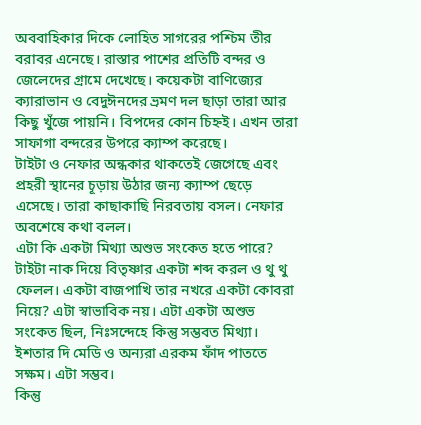অববাহিকার দিকে লোহিত সাগরের পশ্চিম তীর বরাবর এনেছে। রাস্তার পাশের প্রতিটি বন্দর ও জেলেদের গ্রামে দেখেছে। কয়েকটা বাণিজ্যের ক্যারাভান ও বেদুঈনদের ভ্রমণ দল ছাড়া তারা আর কিছু খুঁজে পায়নি। বিপদের কোন চিহ্নই। এখন তারা সাফাগা বন্দরের উপরে ক্যাম্প করেছে।
টাইটা ও নেফার অন্ধকার থাকতেই জেগেছে এবং প্রহরী স্থানের চূড়ায় উঠার জন্য ক্যাম্প ছেড়ে এসেছে। তারা কাছাকাছি নিরবতায় বসল। নেফার অবশেষে কথা বলল।
এটা কি একটা মিথ্যা অশুভ সংকেত হতে পারে?
টাইটা নাক দিয়ে বিতৃষ্ণার একটা শব্দ করল ও থু থু ফেলল। একটা বাজপাখি তার নখরে একটা কোবরা নিয়ে? এটা স্বাভাবিক নয়। এটা একটা অশুভ সংকেত ছিল, নিঃসন্দেহে কিন্তু সম্ভবত মিথ্যা। ইশতার দি মেডি ও অন্যরা এরকম ফাঁদ পাততে সক্ষম। এটা সম্ভব।
কিন্তু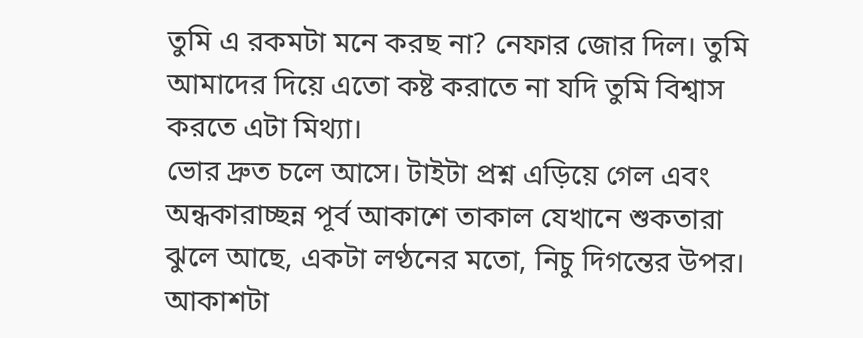তুমি এ রকমটা মনে করছ না? নেফার জোর দিল। তুমি আমাদের দিয়ে এতো কষ্ট করাতে না যদি তুমি বিশ্বাস করতে এটা মিথ্যা।
ভোর দ্রুত চলে আসে। টাইটা প্রশ্ন এড়িয়ে গেল এবং অন্ধকারাচ্ছন্ন পূর্ব আকাশে তাকাল যেখানে শুকতারা ঝুলে আছে, একটা লণ্ঠনের মতো, নিচু দিগন্তের উপর। আকাশটা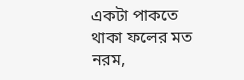একটা পাকতে থাকা ফলের মত নরম,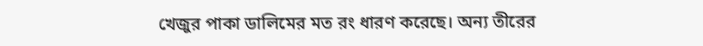খেজুর পাকা ডালিমের মত রং ধারণ করেছে। অন্য তীরের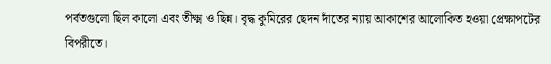পর্বতগুলো ছিল কালো এবং তীক্ষ্ম ও ছিন্ন। বৃদ্ধ কুমিরের ছেদন দাঁতের ন্যায় আকাশের আলোকিত হওয়া প্রেক্ষাপটের বিপরীতে।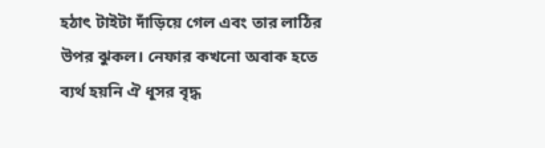হঠাৎ টাইটা দাঁড়িয়ে গেল এবং তার লাঠির উপর ঝুকল। নেফার কখনো অবাক হতে ব্যর্থ হয়নি ঐ ধূসর বৃদ্ধ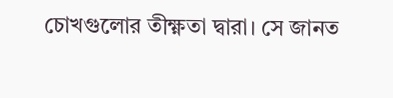চোখগুলোর তীক্ষ্ণতা দ্বারা। সে জানত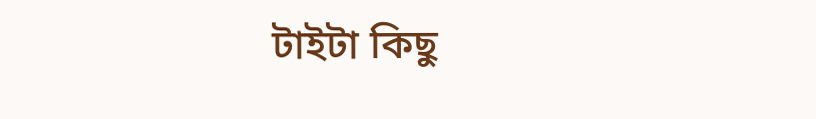টাইটা কিছু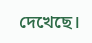দেখেছে।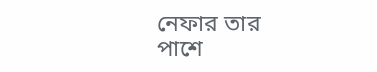নেফার তার পাশে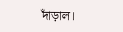দাঁড়াল।